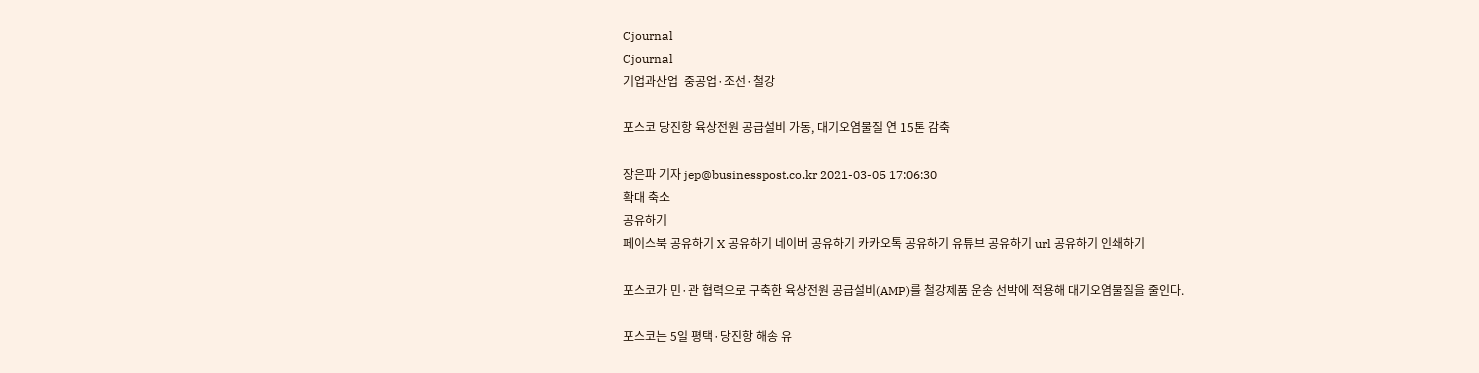Cjournal
Cjournal
기업과산업  중공업·조선·철강

포스코 당진항 육상전원 공급설비 가동, 대기오염물질 연 15톤 감축

장은파 기자 jep@businesspost.co.kr 2021-03-05 17:06:30
확대 축소
공유하기
페이스북 공유하기 X 공유하기 네이버 공유하기 카카오톡 공유하기 유튜브 공유하기 url 공유하기 인쇄하기

포스코가 민·관 협력으로 구축한 육상전원 공급설비(AMP)를 철강제품 운송 선박에 적용해 대기오염물질을 줄인다.

포스코는 5일 평택·당진항 해송 유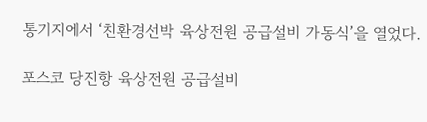통기지에서 ‘친환경선박 육상전원 공급설비 가동식’을 열었다.

포스코 당진항 육상전원 공급설비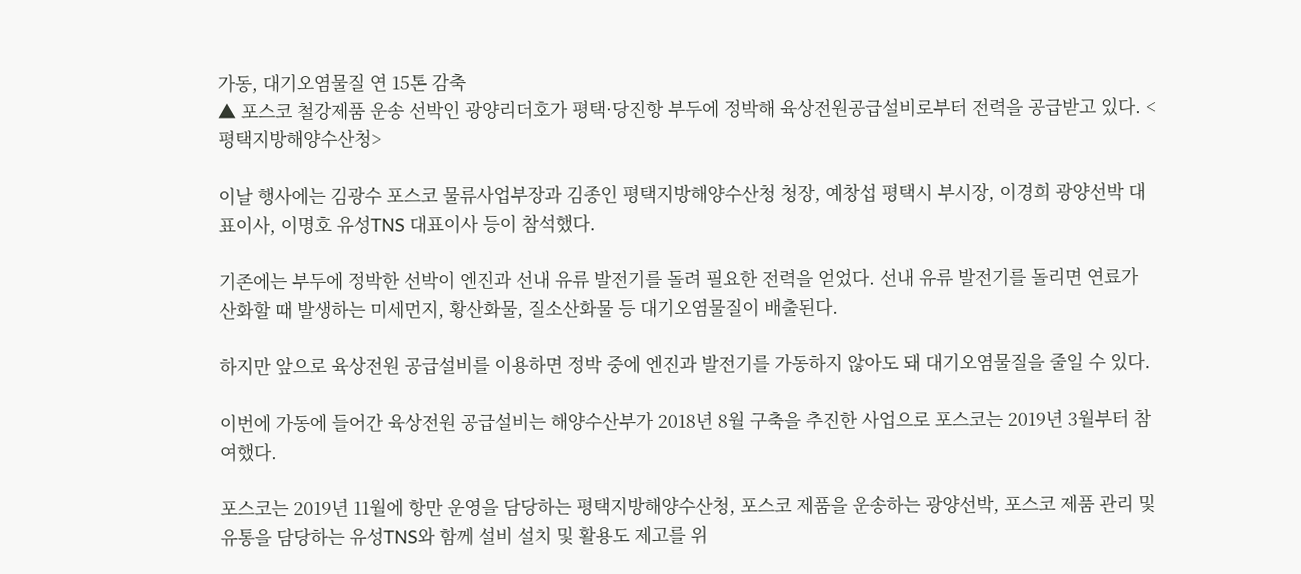가동, 대기오염물질 연 15톤 감축
▲ 포스코 철강제품 운송 선박인 광양리더호가 평택·당진항 부두에 정박해 육상전원공급설비로부터 전력을 공급받고 있다. <평택지방해양수산청>

이날 행사에는 김광수 포스코 물류사업부장과 김종인 평택지방해양수산청 청장, 예창섭 평택시 부시장, 이경희 광양선박 대표이사, 이명호 유성TNS 대표이사 등이 참석했다.

기존에는 부두에 정박한 선박이 엔진과 선내 유류 발전기를 돌려 필요한 전력을 얻었다. 선내 유류 발전기를 돌리면 연료가 산화할 때 발생하는 미세먼지, 황산화물, 질소산화물 등 대기오염물질이 배출된다.

하지만 앞으로 육상전원 공급설비를 이용하면 정박 중에 엔진과 발전기를 가동하지 않아도 돼 대기오염물질을 줄일 수 있다.

이번에 가동에 들어간 육상전원 공급설비는 해양수산부가 2018년 8월 구축을 추진한 사업으로 포스코는 2019년 3월부터 참여했다.

포스코는 2019년 11월에 항만 운영을 담당하는 평택지방해양수산청, 포스코 제품을 운송하는 광양선박, 포스코 제품 관리 및 유통을 담당하는 유성TNS와 함께 설비 설치 및 활용도 제고를 위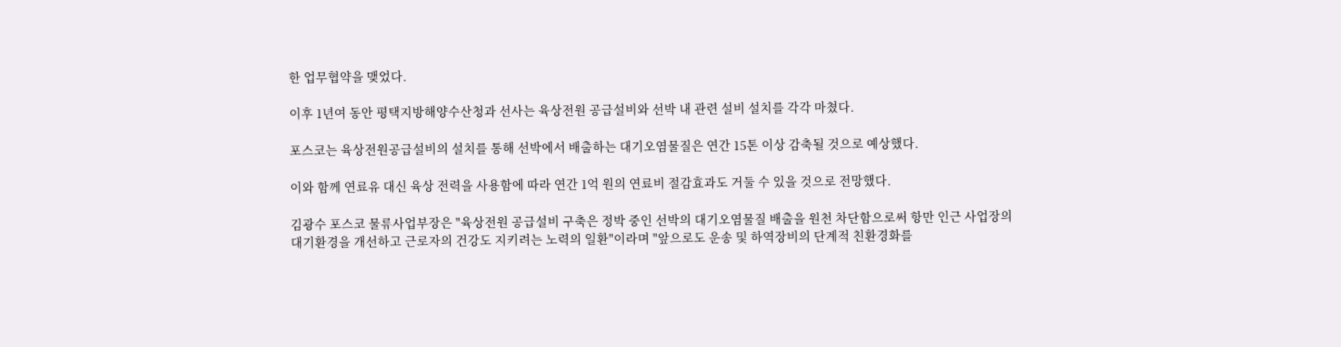한 업무협약을 맺었다.

이후 1년여 동안 평택지방해양수산청과 선사는 육상전원 공급설비와 선박 내 관련 설비 설치를 각각 마쳤다.

포스코는 육상전원공급설비의 설치를 통해 선박에서 배출하는 대기오염물질은 연간 15톤 이상 감축될 것으로 예상했다.

이와 함께 연료유 대신 육상 전력을 사용함에 따라 연간 1억 원의 연료비 절감효과도 거둘 수 있을 것으로 전망했다.

김광수 포스코 물류사업부장은 "육상전원 공급설비 구축은 정박 중인 선박의 대기오염물질 배출을 원천 차단함으로써 항만 인근 사업장의 대기환경을 개선하고 근로자의 건강도 지키려는 노력의 일환"이라며 "앞으로도 운송 및 하역장비의 단계적 친환경화를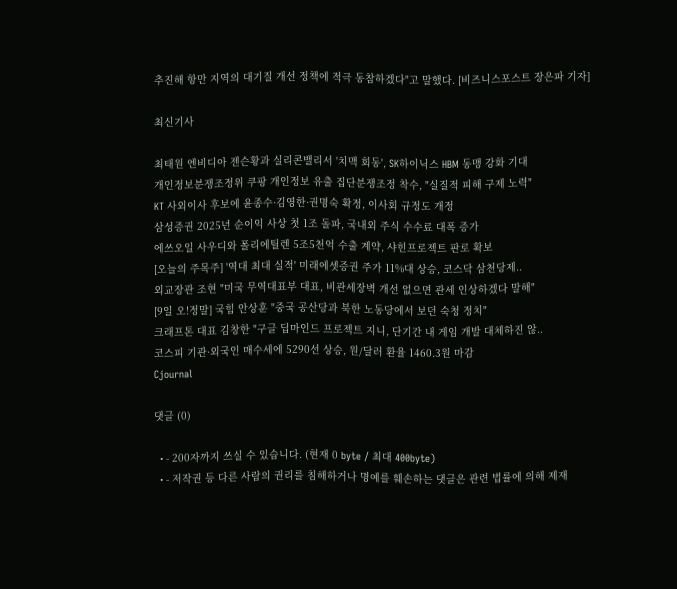추진해 항만 지역의 대기질 개선 정책에 적극 동참하겠다"고 말했다. [비즈니스포스트 장은파 기자]

최신기사

최태원 엔비디아 젠슨황과 실리콘밸리서 '치맥 회동', SK하이닉스 HBM 동맹 강화 기대
개인정보분쟁조정위 쿠팡 개인정보 유출 집단분쟁조정 착수, "실질적 피해 구제 노력"
KT 사외이사 후보에 윤종수·김영한·권명숙 확정, 이사회 규정도 개정
삼성증권 2025년 순이익 사상 첫 1조 돌파, 국내외 주식 수수료 대폭 증가
에쓰오일 사우디와 폴리에틸렌 5조5천억 수출 계약, 샤힌프로젝트 판로 확보
[오늘의 주목주] '역대 최대 실적' 미래에셋증권 주가 11%대 상승, 코스닥 삼천당제..
외교장관 조현 "미국 무역대표부 대표, 비관세장벽 개선 없으면 관세 인상하겠다 말해"
[9일 오!정말] 국힘 안상훈 "중국 공산당과 북한 노동당에서 보던 숙청 정치"
크래프톤 대표 김창한 "구글 딥마인드 프로젝트 지니, 단기간 내 게임 개발 대체하진 않..
코스피 기관·외국인 매수세에 5290선 상승, 원/달러 환율 1460.3원 마감
Cjournal

댓글 (0)

  • - 200자까지 쓰실 수 있습니다. (현재 0 byte / 최대 400byte)
  • - 저작권 등 다른 사람의 권리를 침해하거나 명예를 훼손하는 댓글은 관련 법률에 의해 제재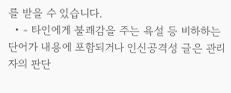를 받을 수 있습니다.
  • - 타인에게 불쾌감을 주는 욕설 등 비하하는 단어가 내용에 포함되거나 인신공격성 글은 관리자의 판단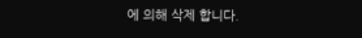에 의해 삭제 합니다.